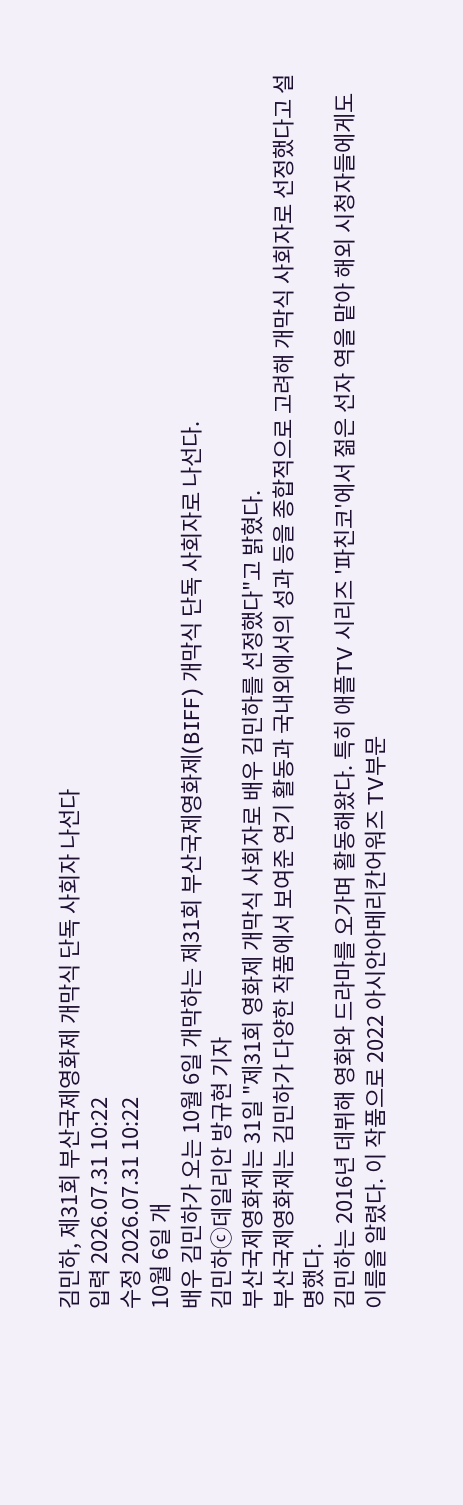김민하, 제31회 부산국제영화제 개막식 단독 사회자 나선다
입력 2026.07.31 10:22
수정 2026.07.31 10:22
10월 6일 개
배우 김민하가 오는 10월 6일 개막하는 제31회 부산국제영화제(BIFF) 개막식 단독 사회자로 나선다.
김민하ⓒ데일리안 방규현 기자
부산국제영화제는 31일 "제31회 영화제 개막식 사회자로 배우 김민하를 선정했다"고 밝혔다.
부산국제영화제는 김민하가 다양한 작품에서 보여준 연기 활동과 국내외에서의 성과 등을 종합적으로 고려해 개막식 사회자로 선정했다고 설명했다.
김민하는 2016년 데뷔해 영화와 드라마를 오가며 활동해왔다. 특히 애플TV 시리즈 '파친코'에서 젊은 선자 역을 맡아 해외 시청자들에게도 이름을 알렸다. 이 작품으로 2022 아시안아메리칸어워즈 TV부문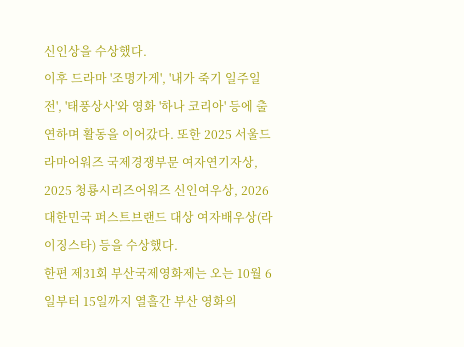신인상을 수상했다.
이후 드라마 '조명가게', '내가 죽기 일주일 전', '태풍상사'와 영화 '하나 코리아' 등에 출연하며 활동을 이어갔다. 또한 2025 서울드라마어워즈 국제경쟁부문 여자연기자상, 2025 청룡시리즈어워즈 신인여우상, 2026 대한민국 퍼스트브랜드 대상 여자배우상(라이징스타) 등을 수상했다.
한편 제31회 부산국제영화제는 오는 10월 6일부터 15일까지 열흘간 부산 영화의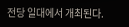전당 일대에서 개최된다.